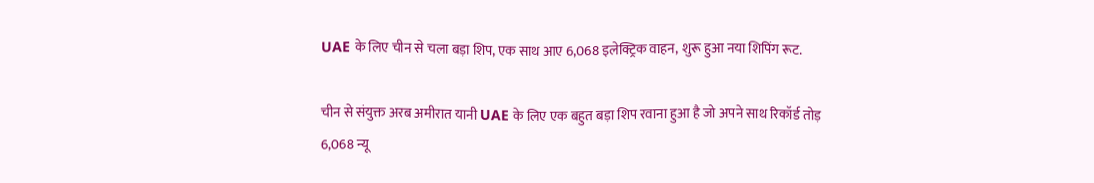UAE के लिए चीन से चला बड़ा शिप, एक साथ आए 6,068 इलेक्ट्रिक वाहन, शुरू हुआ नया शिपिंग रूट.

चीन से संयुक्त अरब अमीरात यानी UAE के लिए एक बहुत बड़ा शिप रवाना हुआ है जो अपने साथ रिकॉर्ड तोड़ 6,068 न्यू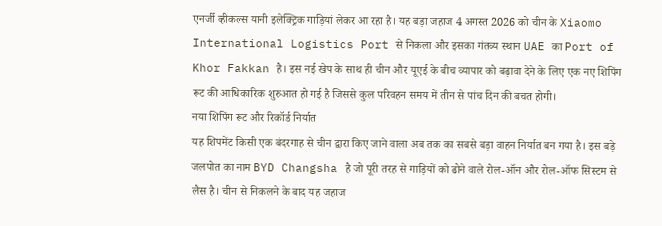एनर्जी व्हीकल्स यानी इलेक्ट्रिक गाड़ियां लेकर आ रहा है। यह बड़ा जहाज 4 अगस्त 2026 को चीन के Xiaomo International Logistics Port से निकला और इसका गंतव्य स्थान UAE का Port of Khor Fakkan है। इस नई खेप के साथ ही चीन और यूएई के बीच व्यापार को बढ़ावा देने के लिए एक नए शिपिंग रूट की आधिकारिक शुरुआत हो गई है जिससे कुल परिवहन समय में तीन से पांच दिन की बचत होगी।
नया शिपिंग रूट और रिकॉर्ड निर्यात
यह शिपमेंट किसी एक बंदरगाह से चीन द्वारा किए जाने वाला अब तक का सबसे बड़ा वाहन निर्यात बन गया है। इस बड़े जलपोत का नाम BYD Changsha है जो पूरी तरह से गाड़ियों को ढोने वाले रोल-ऑन और रोल-ऑफ सिस्टम से लैस है। चीन से निकलने के बाद यह जहाज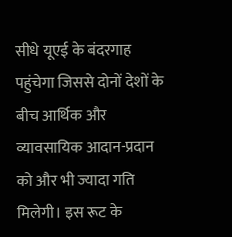सीधे यूएई के बंदरगाह पहुंचेगा जिससे दोनों देशों के बीच आर्थिक और व्यावसायिक आदान-प्रदान को और भी ज्यादा गति मिलेगी। इस रूट के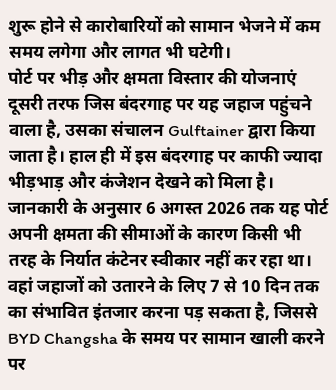शुरू होने से कारोबारियों को सामान भेजने में कम समय लगेगा और लागत भी घटेगी।
पोर्ट पर भीड़ और क्षमता विस्तार की योजनाएं
दूसरी तरफ जिस बंदरगाह पर यह जहाज पहुंचने वाला है, उसका संचालन Gulftainer द्वारा किया जाता है। हाल ही में इस बंदरगाह पर काफी ज्यादा भीड़भाड़ और कंजेशन देखने को मिला है। जानकारी के अनुसार 6 अगस्त 2026 तक यह पोर्ट अपनी क्षमता की सीमाओं के कारण किसी भी तरह के निर्यात कंटेनर स्वीकार नहीं कर रहा था। वहां जहाजों को उतारने के लिए 7 से 10 दिन तक का संभावित इंतजार करना पड़ सकता है, जिससे BYD Changsha के समय पर सामान खाली करने पर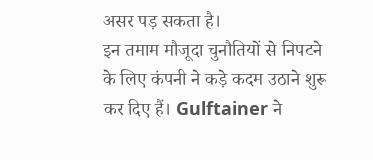असर पड़ सकता है।
इन तमाम मौजूदा चुनौतियों से निपटने के लिए कंपनी ने कड़े कदम उठाने शुरू कर दिए हैं। Gulftainer ने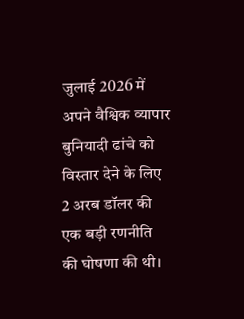जुलाई 2026 में अपने वैश्विक व्यापार बुनियादी ढांचे को विस्तार देने के लिए 2 अरब डॉलर की एक बड़ी रणनीति की घोषणा की थी।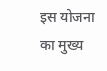इस योजना का मुख्य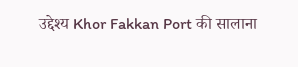उद्देश्य Khor Fakkan Port की सालाना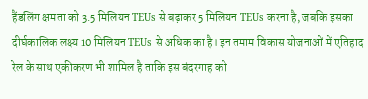हैंडलिंग क्षमता को 3.5 मिलियन TEUs से बढ़ाकर 5 मिलियन TEUs करना है, जबकि इसका दीर्घकालिक लक्ष्य 10 मिलियन TEUs से अधिक का है। इन तमाम विकास योजनाओं में एतिहाद रेल के साथ एकीकरण भी शामिल है ताकि इस बंदरगाह को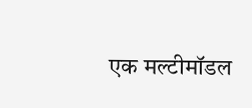एक मल्टीमॉडल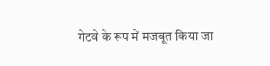गेटवे के रूप में मजबूत किया जा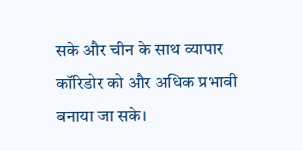सके और चीन के साथ व्यापार कॉरिडोर को और अधिक प्रभावी बनाया जा सके।